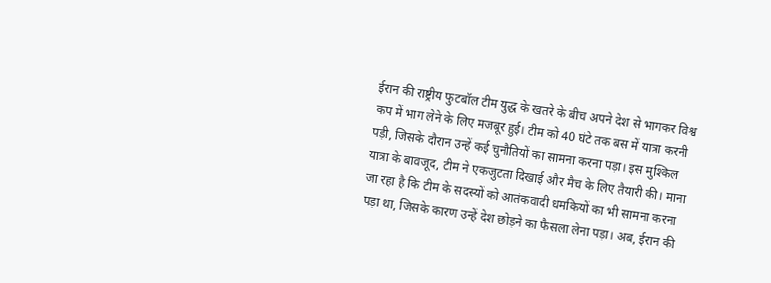ईरान की राष्ट्रीय फुटबॉल टीम युद्ध के खतरे के बीच अपने देश से भागकर विश्व कप में भाग लेने के लिए मजबूर हुई। टीम को 40 घंटे तक बस में यात्रा करनी पड़ी, जिसके दौरान उन्हें कई चुनौतियों का सामना करना पड़ा। इस मुश्किल यात्रा के बावजूद, टीम ने एकजुटता दिखाई और मैच के लिए तैयारी की। माना जा रहा है कि टीम के सदस्यों को आतंकवादी धमकियों का भी सामना करना पड़ा था, जिसके कारण उन्हें देश छोड़ने का फैसला लेना पड़ा। अब, ईरान की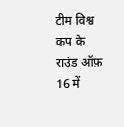टीम विश्व कप के राउंड ऑफ़ 16 में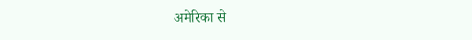अमेरिका से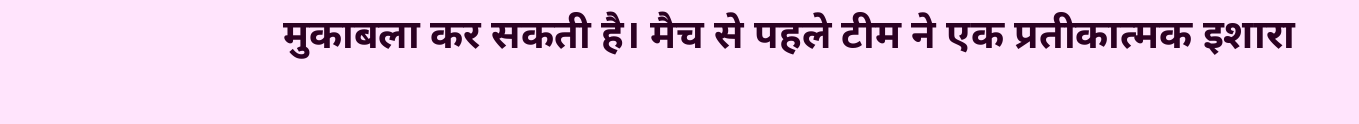मुकाबला कर सकती है। मैच से पहले टीम ने एक प्रतीकात्मक इशारा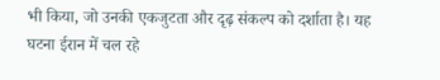भी किया, जो उनकी एकजुटता और दृढ़ संकल्प को दर्शाता है। यह घटना ईरान में चल रहे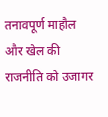तनावपूर्ण माहौल और खेल की राजनीति को उजागर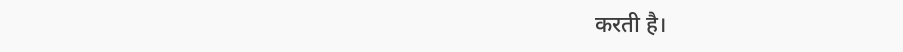करती है।